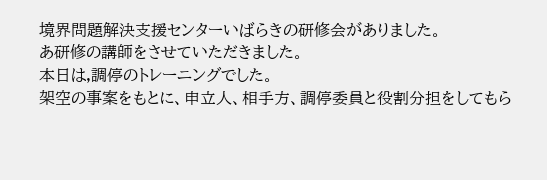境界問題解決支援センターいばらきの研修会がありました。
あ研修の講師をさせていただきました。
本日は,調停のトレーニングでした。
架空の事案をもとに、申立人、相手方、調停委員と役割分担をしてもら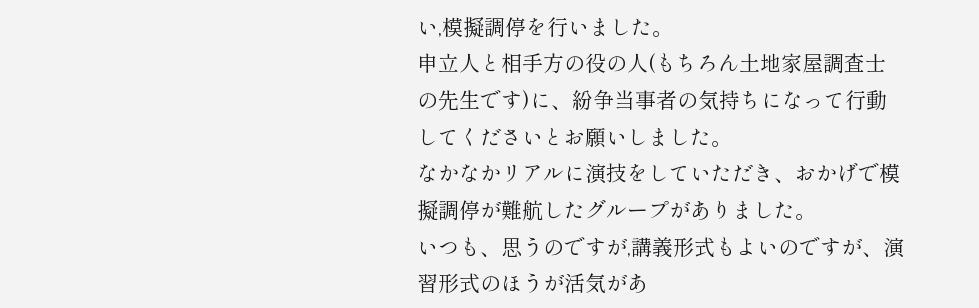い,模擬調停を行いました。
申立人と相手方の役の人(もちろん土地家屋調査士の先生です)に、紛争当事者の気持ちになって行動してくださいとお願いしました。
なかなかリアルに演技をしていただき、おかげで模擬調停が難航したグループがありました。
いつも、思うのですが,講義形式もよいのですが、演習形式のほうが活気があ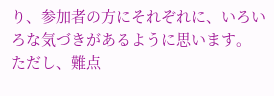り、参加者の方にそれぞれに、いろいろな気づきがあるように思います。
ただし、難点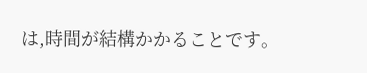は,時間が結構かかることです。